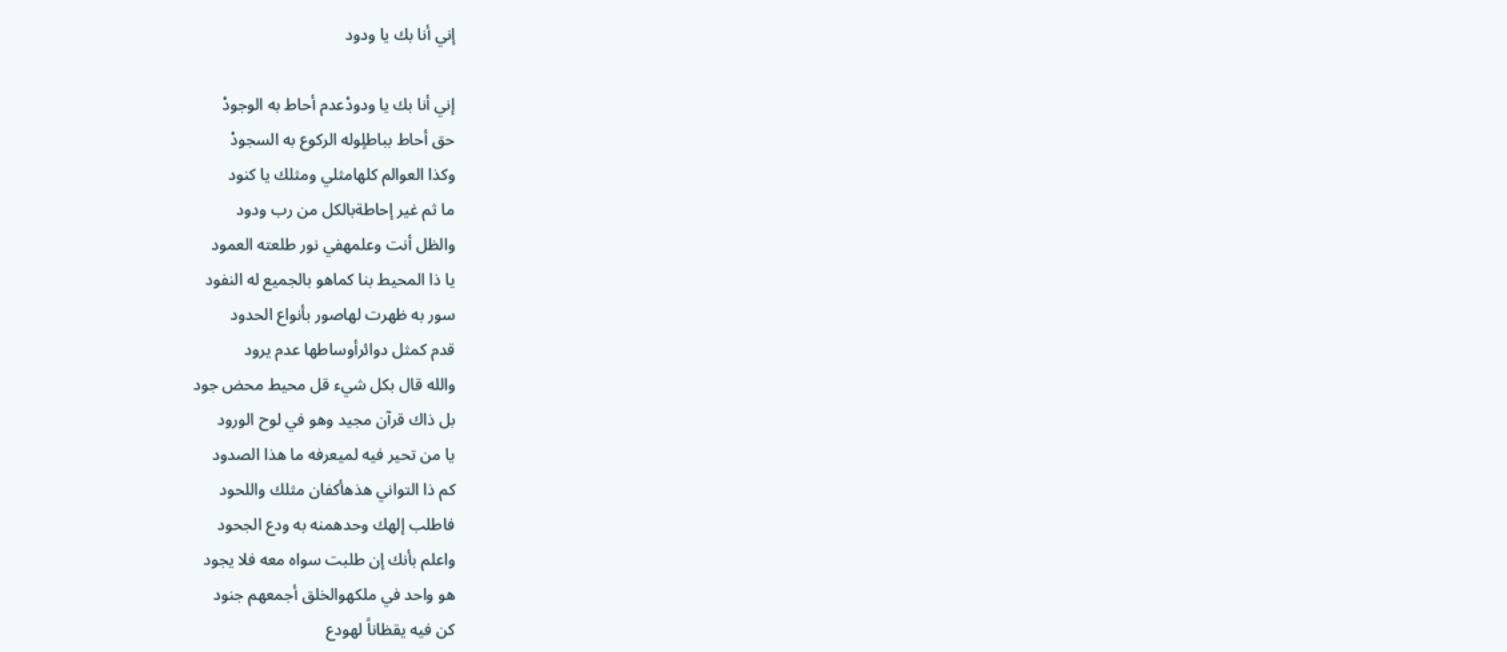إني أنا بك يا ودود

إني أنا بك يا ودودْعدم أحاط به الوجودْ
حق أحاط بباطلٍوله الركوع به السجودْ
وكذا العوالم كلهامثلي ومثلك يا كنود
ما ثم غير إحاطةبالكل من رب ودود
والظل أنت وعلمهفي نور طلعته العمود
يا ذا المحيط بنا كماهو بالجميع له النفود
سور به ظهرت لهاصور بأنواع الحدود
قدم كمثل دوائرأوساطها عدم يرود
والله قال بكل شيء قل محيط محض جود
بل ذاك قرآن مجيد وهو في لوح الورود
يا من تحير فيه لميعرفه ما هذا الصدود
كم ذا التواني هذهأكفان مثلك واللحود
فاطلب إلهك وحدهمنه به ودع الجحود
واعلم بأنك إن طلبت سواه معه فلا يجود
هو واحد في ملكهوالخلق أجمعهم جنود
كن فيه يقظاناً لهودع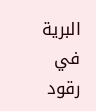البرية في رقود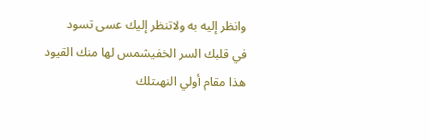وانظر إليه به ولاتنظر إليك عسى تسود
في قلبك السر الخفيشمس لها منك القيود
هذا مقام أولي النهىتلك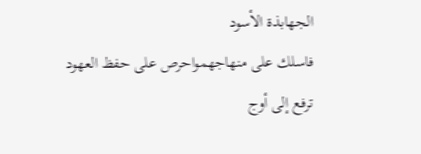الجهابذة الأسود
فاسلك على منهاجهمواحرص على حفظ العهود
ترفع إلى أوج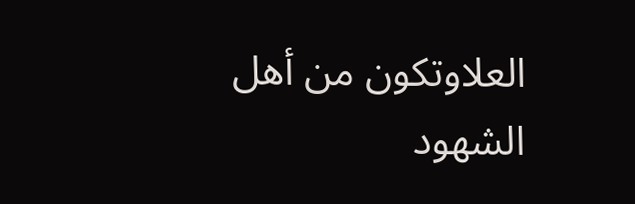العلاوتكون من أهل الشهود